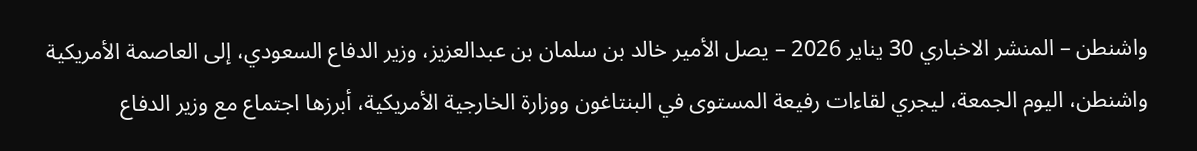واشنطن – المنشر الاخباري 30 يناير 2026 – يصل الأمير خالد بن سلمان بن عبدالعزيز، وزير الدفاع السعودي، إلى العاصمة الأمريكية واشنطن، اليوم الجمعة، ليجري لقاءات رفيعة المستوى في البنتاغون ووزارة الخارجية الأمريكية، أبرزها اجتماع مع وزير الدفاع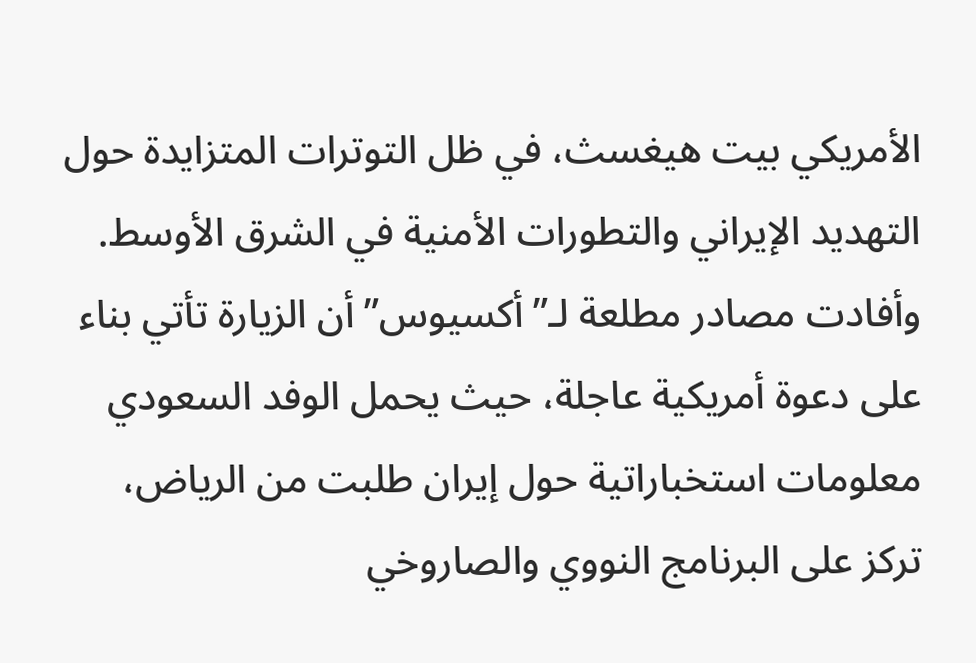الأمريكي بيت هيغسث، في ظل التوترات المتزايدة حول التهديد الإيراني والتطورات الأمنية في الشرق الأوسط.
وأفادت مصادر مطلعة لـ”أكسيوس” أن الزيارة تأتي بناء على دعوة أمريكية عاجلة، حيث يحمل الوفد السعودي معلومات استخباراتية حول إيران طلبت من الرياض، تركز على البرنامج النووي والصاروخي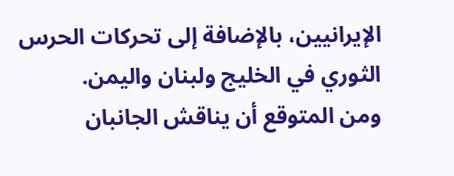الإيرانيين، بالإضافة إلى تحركات الحرس الثوري في الخليج ولبنان واليمن.
ومن المتوقع أن يناقش الجانبان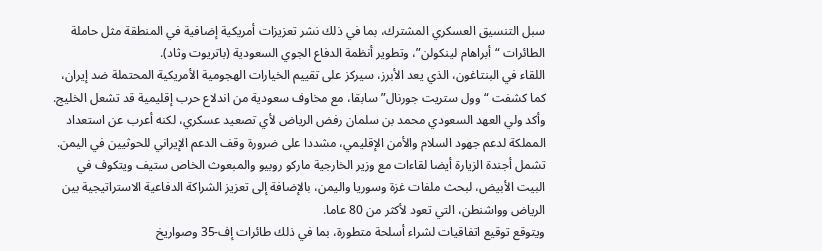سبل التنسيق العسكري المشترك، بما في ذلك نشر تعزيزات أمريكية إضافية في المنطقة مثل حاملة الطائرات “أبراهام لينكولن”، وتطوير أنظمة الدفاع الجوي السعودية (باتريوت وثاد).
اللقاء في البنتاغون، الذي يعد الأبرز، سيركز على تقييم الخيارات الهجومية الأمريكية المحتملة ضد إيران، كما كشفت “وول ستريت جورنال” سابقا، مع مخاوف سعودية من اندلاع حرب إقليمية قد تشعل الخليج.
وأكد ولي العهد السعودي محمد بن سلمان رفض الرياض لأي تصعيد عسكري، لكنه أعرب عن استعداد المملكة لدعم جهود السلام والأمن الإقليمي، مشددا على ضرورة وقف الدعم الإيراني للحوثيين في اليمن.
تشمل أجندة الزيارة أيضا لقاءات مع وزير الخارجية ماركو روبيو والمبعوث الخاص ستيف ويتكوف في البيت الأبيض، لبحث ملفات غزة وسوريا واليمن، بالإضافة إلى تعزيز الشراكة الدفاعية الاستراتيجية بين الرياض وواشنطن، التي تعود لأكثر من 80 عاما.
ويتوقع توقيع اتفاقيات لشراء أسلحة متطورة، بما في ذلك طائرات إف-35 وصواريخ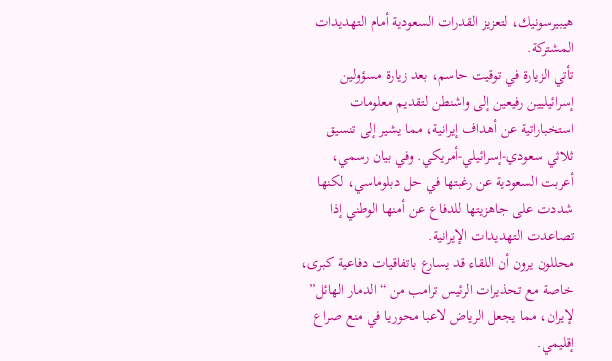هيبيرسونيك، لتعزيز القدرات السعودية أمام التهديدات المشتركة.
تأتي الزيارة في توقيت حاسم، بعد زيارة مسؤولين إسرائيليين رفيعين إلى واشنطن لتقديم معلومات استخباراتية عن أهداف إيرانية، مما يشير إلى تنسيق ثلاثي سعودي-إسرائيلي-أمريكي. وفي بيان رسمي، أعربت السعودية عن رغبتها في حل دبلوماسي، لكنها شددت على جاهزيتها للدفاع عن أمنها الوطني إذا تصاعدت التهديدات الإيرانية.
محللون يرون أن اللقاء قد يسارع باتفاقيات دفاعية كبرى، خاصة مع تحذيرات الرئيس ترامب من “الدمار الهائل” لإيران، مما يجعل الرياض لاعبا محوريا في منع صراع إقليمي.